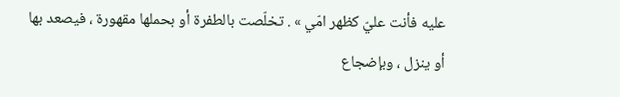عليه فأنت عليّ كظهر امّي » . تخلّصت بالطفرة أو بحملها مقهورة ، فيصعد بها أو ينزل ، وبإضجاع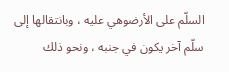السلّم على الأرضوهي عليه ، وبانتقالها إلى سلّم آخر يكون في جنبه ، ونحو ذلك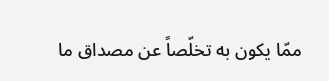ممّا يكون به تخلّصاً عن مصداق ما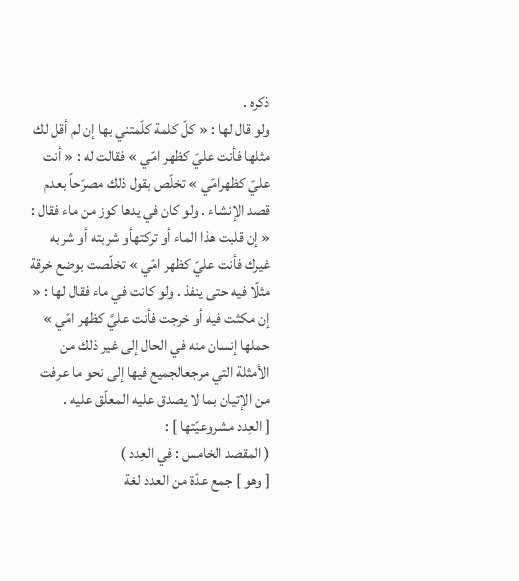ذكره .
ولو قال لها : « كلّ كلمة كلّمتني بها إن لم أقل لك مثلها فأنت عليّ كظهر امّي » فقالت له : « أنت عليّ كظهرامّي » تخلّص بقول ذلك مصرّحاً بعدم قصد الإنشاء . ولو كان في يدها كوز من ماء فقال : « إن قلبت هذا الماء أو تركتهأو شربته أو شربه غيرك فأنت عليّ كظهر امّي » تخلّصت بوضع خرقة مثلًا فيه حتى ينفذ . ولو كانت في ماء فقال لها : « إن مكثت فيه أو خرجت فأنت عليَّ كظهر امّي » حملها إنسان منه في الحال إلى غير ذلك من الأمثلة التي مرجعالجميع فيها إلى نحو ما عرفت من الإتيان بما لا يصدق عليه المعلّق عليه .
[ العِدد مشروعيّتها ] :
( المقصد الخامس : في العِدد )
[ وهو ] جمع عدّة من العدد لغة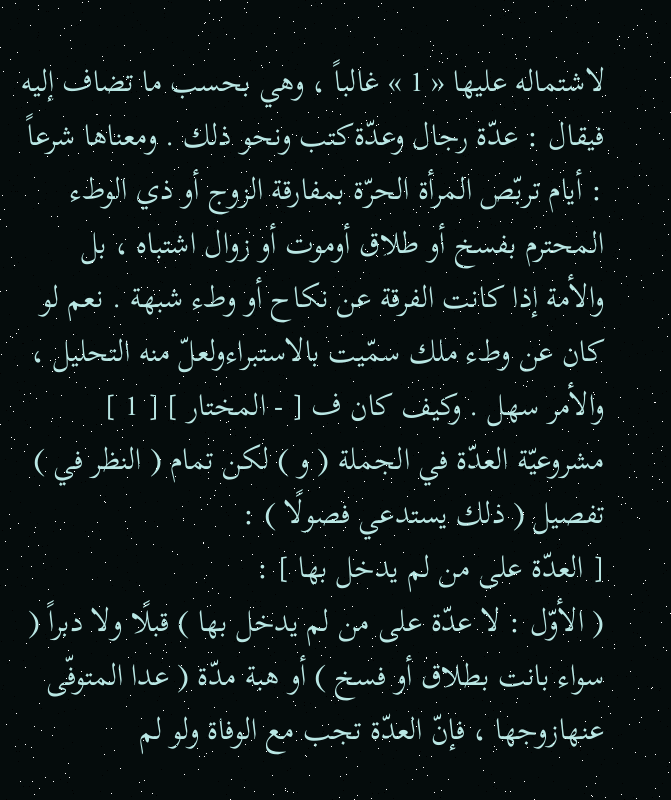لاشتماله عليها « 1 » غالباً ، وهي بحسب ما تضاف إليه فيقال : عدّة رجال وعدّةكتب ونحو ذلك . ومعناها شرعاً : أيام تربّص المرأة الحرّة بمفارقة الزوج أو ذي الوطء المحترم بفسخ أو طلاق أوموت أو زوال اشتباه ، بل والأمة إذا كانت الفرقة عن نكاح أو وطء شبهة . نعم لو كان عن وطء ملك سمّيت بالاستبراءولعلّ منه التحليل ، والأمر سهل . وكيف كان ف [ - المختار ] [ 1 ] مشروعيّة العدّة في الجملة ( و ) لكن تمام ( النظر في ) تفصيل ( ذلك يستدعي فصولًا ) :
[ العدّة على من لم يدخل بها ] :
( الأوّل : لا عدّة على من لم يدخل بها ) قبلًا ولا دبراً ( سواء بانت بطلاق أو فسخ ) أو هبة مدّة ( عدا المتوفّى عنهازوجها ، فإنّ العدّة تجب مع الوفاة ولو لم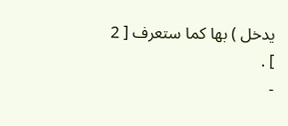يدخل ) بها كما ستعرف [ 2 ] .
-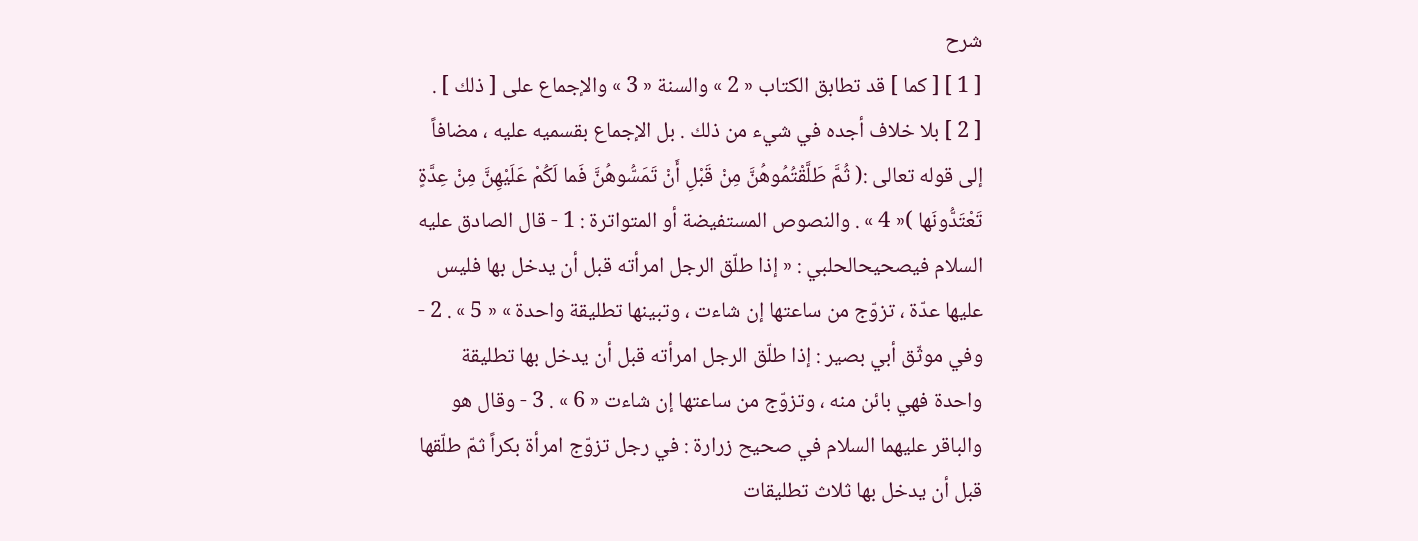شرح
[ 1 ] [ كما ] قد تطابق الكتاب « 2 » والسنة « 3 » والإجماع على [ ذلك ] .
[ 2 ] بلا خلاف أجده في شيء من ذلك . بل الإجماع بقسميه عليه ، مضافاً إلى قوله تعالى :( ثُمَّ طَلَّقْتُمُوهُنَّ مِنْ قَبْلِ أَنْ تَمَسُّوهُنَّ فَما لَكُمْ عَلَيْهِنَّ مِنْ عِدَّةٍ تَعْتَدُّونَها )« 4 » . والنصوص المستفيضة أو المتواترة : 1 - قال الصادق عليه السلام فيصحيحالحلبي : « إذا طلّق الرجل امرأته قبل أن يدخل بها فليس عليها عدّة ، تزوّج من ساعتها إن شاءت ، وتبينها تطليقة واحدة » « 5 » . 2 - وفي موثّق أبي بصير : إذا طلّق الرجل امرأته قبل أن يدخل بها تطليقة واحدة فهي بائن منه ، وتزوّج من ساعتها إن شاءت « 6 » . 3 - وقال هو والباقر عليهما السلام في صحيح زرارة : في رجل تزوّج امرأة بكراً ثمّ طلّقها قبل أن يدخل بها ثلاث تطليقات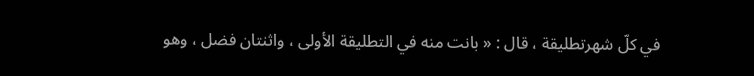في كلّ شهرتطليقة ، قال : « بانت منه في التطليقة الأولى ، واثنتان فضل ، وهو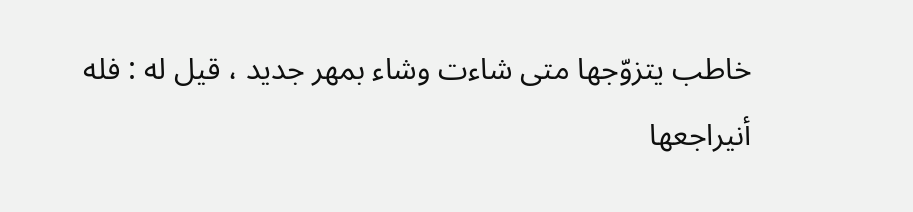خاطب يتزوّجها متى شاءت وشاء بمهر جديد ، قيل له : فله أنيراجعها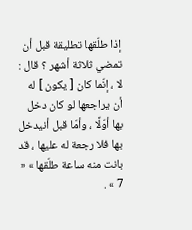إذا طلّقها تطليقة قبل أن تمضي ثلاثة أشهر ؟ قال : لا ، إنّما كان [ يكون ] له أن يراجعها لو كان دخل بها أوّلًا ، وأمّا قبل أنيدخل بها فلا رجعة له عليها ، قد بانت منه ساعة طلّقها » « 7 » .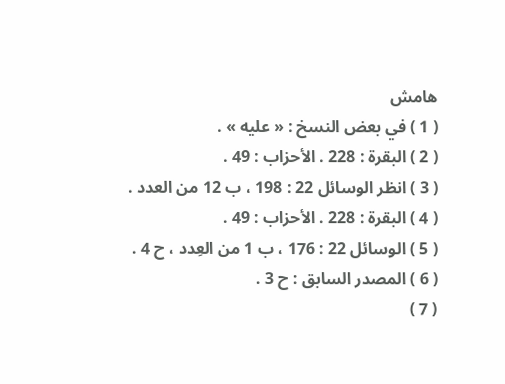هامش
( 1 ) في بعض النسخ : « عليه » .
( 2 ) البقرة : 228 . الأحزاب : 49 .
( 3 ) انظر الوسائل 22 : 198 ، ب 12 من العدد .
( 4 ) البقرة : 228 . الأحزاب : 49 .
( 5 ) الوسائل 22 : 176 ، ب 1 من العِدد ، ح 4 .
( 6 ) المصدر السابق : ح 3 .
( 7 )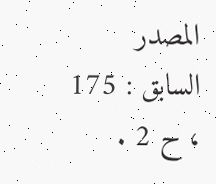المصدر السابق : 175 ، ح 2 .